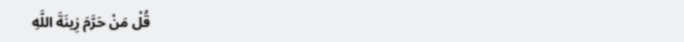قُلْ مَنْ حَرَّمَ زِينَةَ اللَّهِ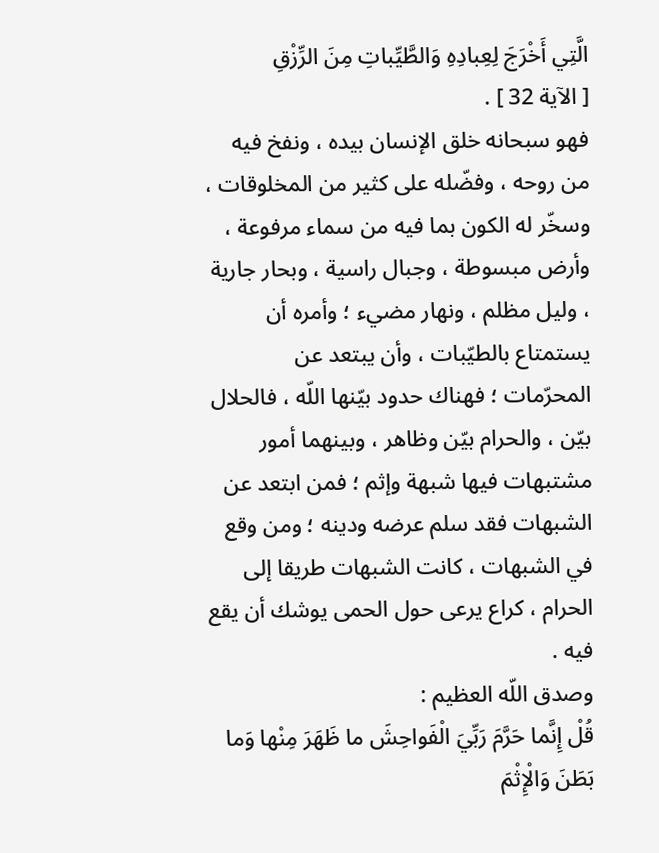الَّتِي أَخْرَجَ لِعِبادِهِ وَالطَّيِّباتِ مِنَ الرِّزْقِ
[ الآية 32 ] .
فهو سبحانه خلق الإنسان بيده ، ونفخ فيه من روحه ، وفضّله على كثير من المخلوقات ، وسخّر له الكون بما فيه من سماء مرفوعة ، وأرض مبسوطة ، وجبال راسية ، وبحار جارية ، وليل مظلم ، ونهار مضيء ؛ وأمره أن يستمتاع بالطيّبات ، وأن يبتعد عن المحرّمات ؛ فهناك حدود بيّنها اللّه ، فالحلال بيّن ، والحرام بيّن وظاهر ، وبينهما أمور مشتبهات فيها شبهة وإثم ؛ فمن ابتعد عن الشبهات فقد سلم عرضه ودينه ؛ ومن وقع في الشبهات ، كانت الشبهات طريقا إلى الحرام ، كراع يرعى حول الحمى يوشك أن يقع فيه .
وصدق اللّه العظيم :
قُلْ إِنَّما حَرَّمَ رَبِّيَ الْفَواحِشَ ما ظَهَرَ مِنْها وَما بَطَنَ وَالْإِثْمَ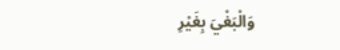وَالْبَغْيَ بِغَيْرِ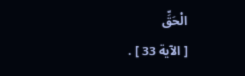الْحَقِّ
[ الآية 33 ] .